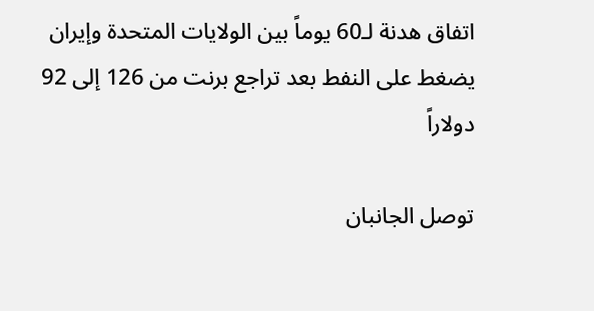اتفاق هدنة لـ60 يوماً بين الولايات المتحدة وإيران يضغط على النفط بعد تراجع برنت من 126 إلى 92 دولاراً

توصل الجانبان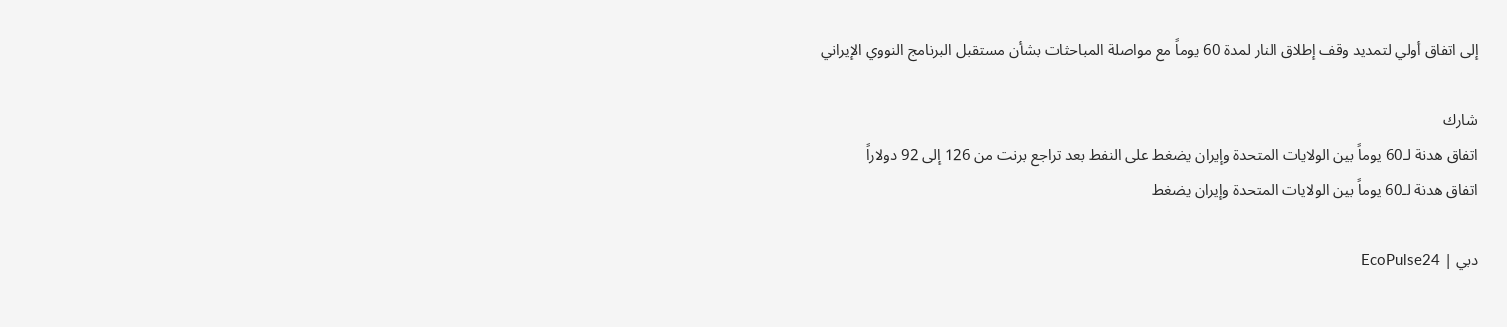إلى اتفاق أولي لتمديد وقف إطلاق النار لمدة 60 يوماً مع مواصلة المباحثات بشأن مستقبل البرنامج النووي الإيراني

شارك
اتفاق هدنة لـ60 يوماً بين الولايات المتحدة وإيران يضغط على النفط بعد تراجع برنت من 126 إلى 92 دولاراً
اتفاق هدنة لـ60 يوماً بين الولايات المتحدة وإيران يضغط

دبي | EcoPulse24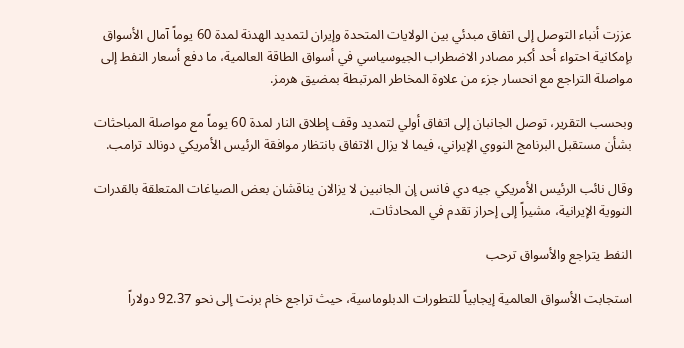عززت أنباء التوصل إلى اتفاق مبدئي بين الولايات المتحدة وإيران لتمديد الهدنة لمدة 60 يوماً آمال الأسواق بإمكانية احتواء أحد أكبر مصادر الاضطراب الجيوسياسي في أسواق الطاقة العالمية، ما دفع أسعار النفط إلى مواصلة التراجع مع انحسار جزء من علاوة المخاطر المرتبطة بمضيق هرمز.

وبحسب التقرير، توصل الجانبان إلى اتفاق أولي لتمديد وقف إطلاق النار لمدة 60 يوماً مع مواصلة المباحثات بشأن مستقبل البرنامج النووي الإيراني، فيما لا يزال الاتفاق بانتظار موافقة الرئيس الأمريكي دونالد ترامب.

وقال نائب الرئيس الأمريكي جيه دي فانس إن الجانبين لا يزالان يناقشان بعض الصياغات المتعلقة بالقدرات النووية الإيرانية، مشيراً إلى إحراز تقدم في المحادثات.

النفط يتراجع والأسواق ترحب

استجابت الأسواق العالمية إيجابياً للتطورات الدبلوماسية، حيث تراجع خام برنت إلى نحو 92.37 دولاراً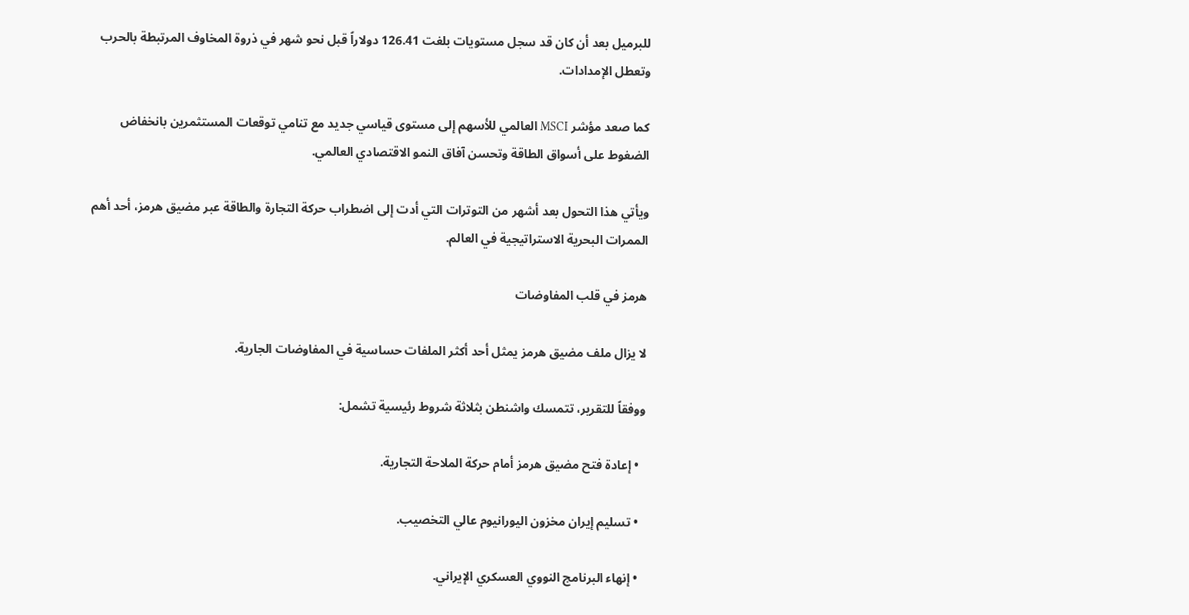للبرميل بعد أن كان قد سجل مستويات بلغت 126.41 دولاراً قبل نحو شهر في ذروة المخاوف المرتبطة بالحرب وتعطل الإمدادات.

كما صعد مؤشر MSCI العالمي للأسهم إلى مستوى قياسي جديد مع تنامي توقعات المستثمرين بانخفاض الضغوط على أسواق الطاقة وتحسن آفاق النمو الاقتصادي العالمي.

ويأتي هذا التحول بعد أشهر من التوترات التي أدت إلى اضطراب حركة التجارة والطاقة عبر مضيق هرمز، أحد أهم الممرات البحرية الاستراتيجية في العالم.

هرمز في قلب المفاوضات

لا يزال ملف مضيق هرمز يمثل أحد أكثر الملفات حساسية في المفاوضات الجارية.

ووفقاً للتقرير، تتمسك واشنطن بثلاثة شروط رئيسية تشمل:

  • إعادة فتح مضيق هرمز أمام حركة الملاحة التجارية.

  • تسليم إيران مخزون اليورانيوم عالي التخصيب.

  • إنهاء البرنامج النووي العسكري الإيراني.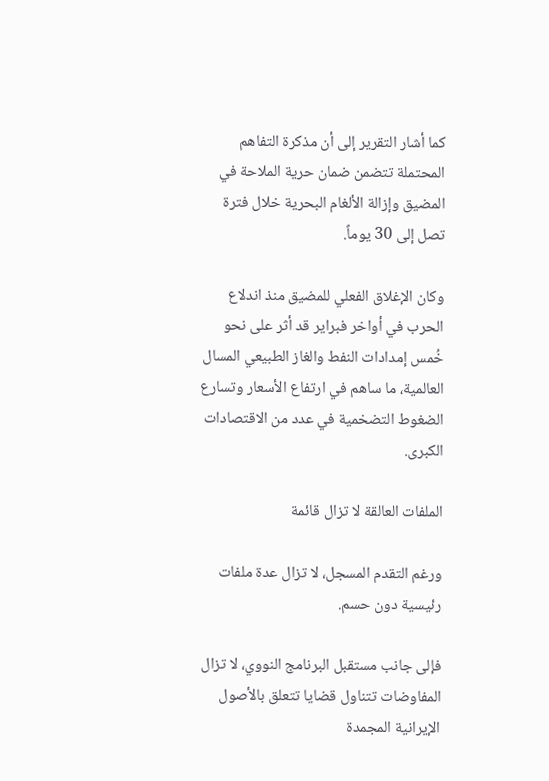كما أشار التقرير إلى أن مذكرة التفاهم المحتملة تتضمن ضمان حرية الملاحة في المضيق وإزالة الألغام البحرية خلال فترة تصل إلى 30 يوماً.

وكان الإغلاق الفعلي للمضيق منذ اندلاع الحرب في أواخر فبراير قد أثر على نحو خُمس إمدادات النفط والغاز الطبيعي المسال العالمية، ما ساهم في ارتفاع الأسعار وتسارع الضغوط التضخمية في عدد من الاقتصادات الكبرى.

الملفات العالقة لا تزال قائمة

ورغم التقدم المسجل، لا تزال عدة ملفات رئيسية دون حسم.

فإلى جانب مستقبل البرنامج النووي، لا تزال المفاوضات تتناول قضايا تتعلق بالأصول الإيرانية المجمدة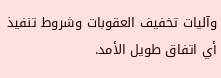وآليات تخفيف العقوبات وشروط تنفيذ أي اتفاق طويل الأمد.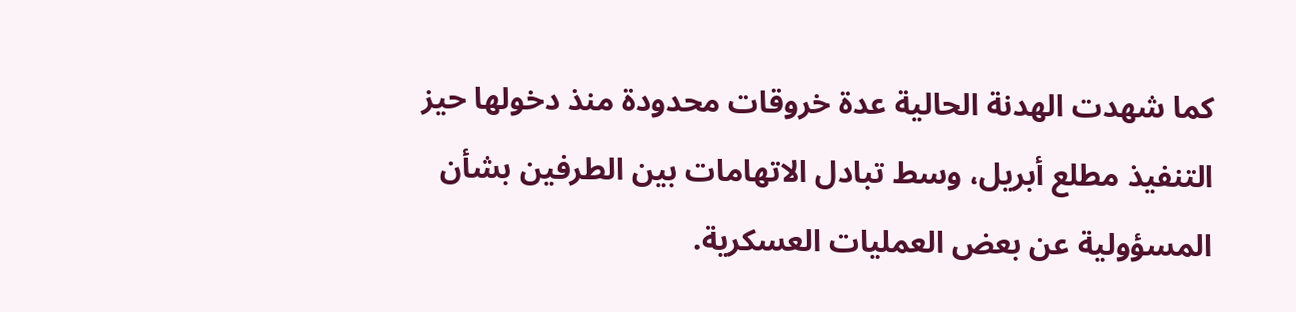كما شهدت الهدنة الحالية عدة خروقات محدودة منذ دخولها حيز التنفيذ مطلع أبريل، وسط تبادل الاتهامات بين الطرفين بشأن المسؤولية عن بعض العمليات العسكرية.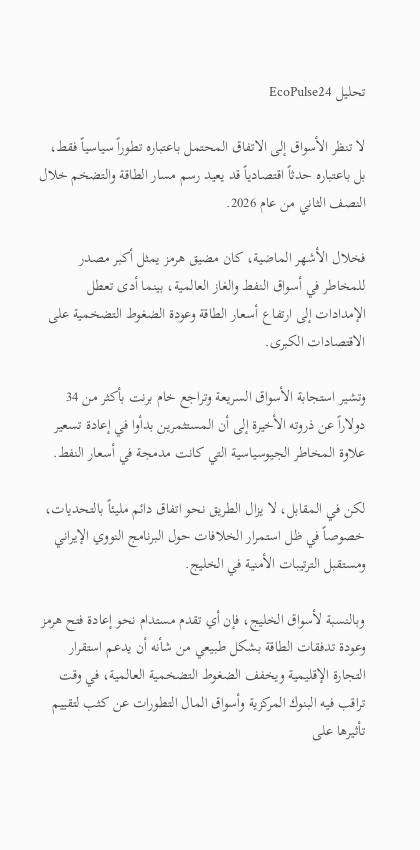تحليل EcoPulse24

لا تنظر الأسواق إلى الاتفاق المحتمل باعتباره تطوراً سياسياً فقط، بل باعتباره حدثاً اقتصادياً قد يعيد رسم مسار الطاقة والتضخم خلال النصف الثاني من عام 2026.

فخلال الأشهر الماضية، كان مضيق هرمز يمثل أكبر مصدر للمخاطر في أسواق النفط والغاز العالمية، بينما أدى تعطل الإمدادات إلى ارتفاع أسعار الطاقة وعودة الضغوط التضخمية على الاقتصادات الكبرى.

وتشير استجابة الأسواق السريعة وتراجع خام برنت بأكثر من 34 دولاراً عن ذروته الأخيرة إلى أن المستثمرين بدأوا في إعادة تسعير علاوة المخاطر الجيوسياسية التي كانت مدمجة في أسعار النفط.

لكن في المقابل، لا يزال الطريق نحو اتفاق دائم مليئاً بالتحديات، خصوصاً في ظل استمرار الخلافات حول البرنامج النووي الإيراني ومستقبل الترتيبات الأمنية في الخليج.

وبالنسبة لأسواق الخليج، فإن أي تقدم مستدام نحو إعادة فتح هرمز وعودة تدفقات الطاقة بشكل طبيعي من شأنه أن يدعم استقرار التجارة الإقليمية ويخفف الضغوط التضخمية العالمية، في وقت تراقب فيه البنوك المركزية وأسواق المال التطورات عن كثب لتقييم تأثيرها على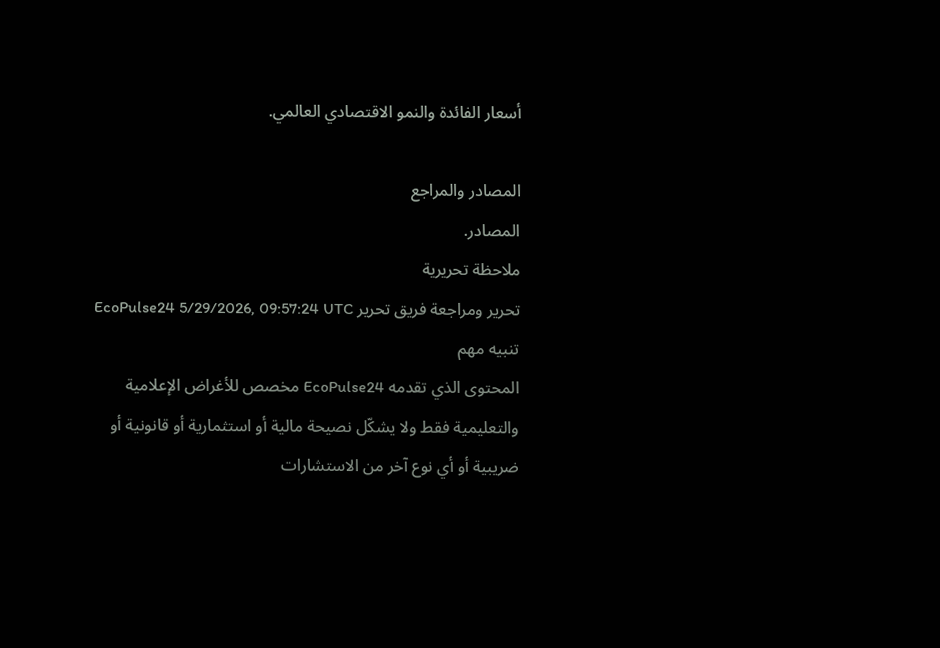أسعار الفائدة والنمو الاقتصادي العالمي.

المصادر والمراجع
المصادر.
ملاحظة تحريرية
تحرير ومراجعة فريق تحرير EcoPulse24 5/29/2026, 09:57:24 UTC
تنبيه مهم
المحتوى الذي تقدمه EcoPulse24 مخصص للأغراض الإعلامية والتعليمية فقط ولا يشكّل نصيحة مالية أو استثمارية أو قانونية أو ضريبية أو أي نوع آخر من الاستشارات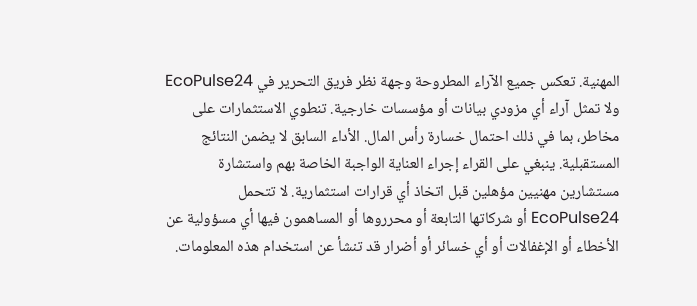المهنية. تعكس جميع الآراء المطروحة وجهة نظر فريق التحرير في EcoPulse24 ولا تمثل آراء أي مزودي بيانات أو مؤسسات خارجية. تنطوي الاستثمارات على مخاطر، بما في ذلك احتمال خسارة رأس المال. الأداء السابق لا يضمن النتائج المستقبلية. ينبغي على القراء إجراء العناية الواجبة الخاصة بهم واستشارة مستشارين مهنيين مؤهلين قبل اتخاذ أي قرارات استثمارية. لا تتحمل EcoPulse24 أو شركاتها التابعة أو محرروها أو المساهمون فيها أي مسؤولية عن الأخطاء أو الإغفالات أو أي خسائر أو أضرار قد تنشأ عن استخدام هذه المعلومات.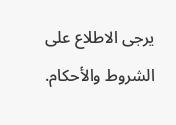يرجى الاطلاع على الشروط والأحكام.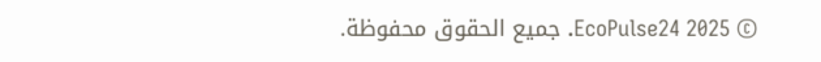© 2025 EcoPulse24. جميع الحقوق محفوظة.